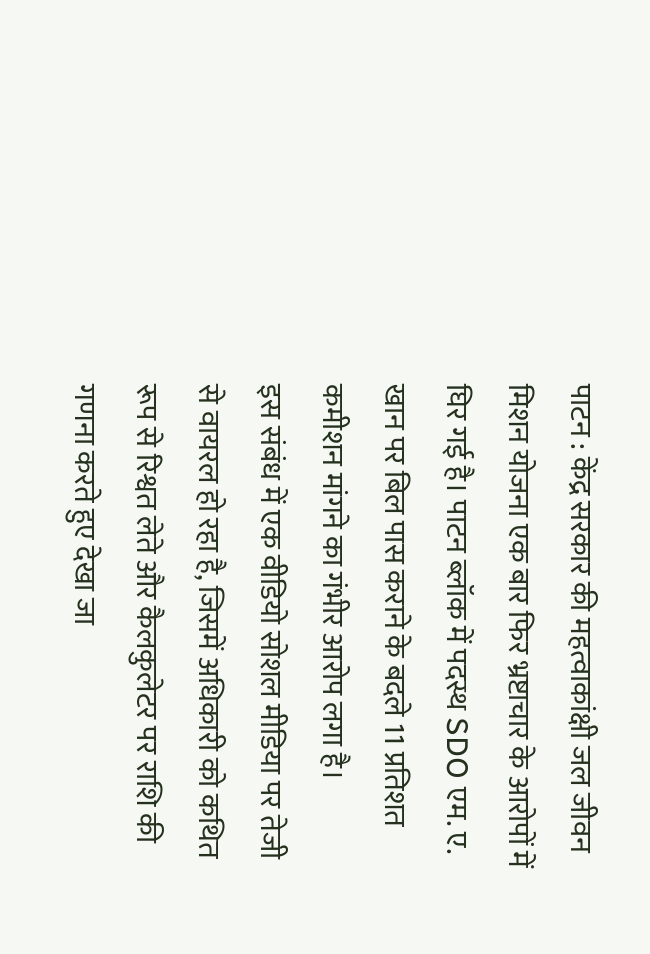पाटन : केंद्र सरकार की महत्वाकांक्षी जल जीवन मिशन योजना एक बार फिर भ्रष्टाचार के आरोपों में घिर गई है। पाटन ब्लॉक में पदस्थ SDO एम. ए. खान पर बिल पास कराने के बदले 11 प्रतिशत कमीशन मांगने का गंभीर आरोप लगा है।
इस संबंध में एक वीडियो सोशल मीडिया पर तेजी से वायरल हो रहा है, जिसमें अधिकारी को कथित रूप से रिश्वत लेते और कैलकुलेटर पर राशि की गणना करते हुए देखा जा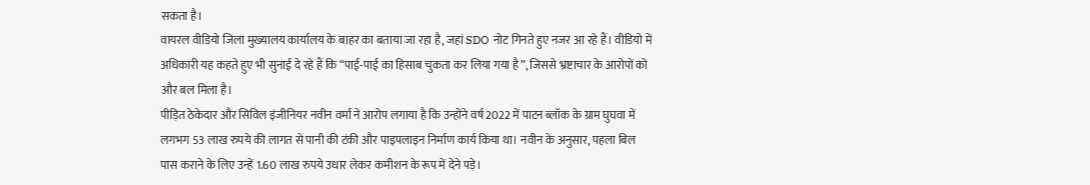सकता है।
वायरल वीडियो जिला मुख्यालय कार्यालय के बाहर का बताया जा रहा है, जहां SDO नोट गिनते हुए नजर आ रहे हैं। वीडियो में अधिकारी यह कहते हुए भी सुनाई दे रहे हैं कि “पाई-पाई का हिसाब चुकता कर लिया गया है”, जिससे भ्रष्टाचार के आरोपों को और बल मिला है।
पीड़ित ठेकेदार और सिविल इंजीनियर नवीन वर्मा ने आरोप लगाया है कि उन्होंने वर्ष 2022 में पाटन ब्लॉक के ग्राम घुघवा में लगभग 53 लाख रुपये की लागत से पानी की टंकी और पाइपलाइन निर्माण कार्य किया था। नवीन के अनुसार, पहला बिल पास कराने के लिए उन्हें 1.60 लाख रुपये उधार लेकर कमीशन के रूप में देने पड़े।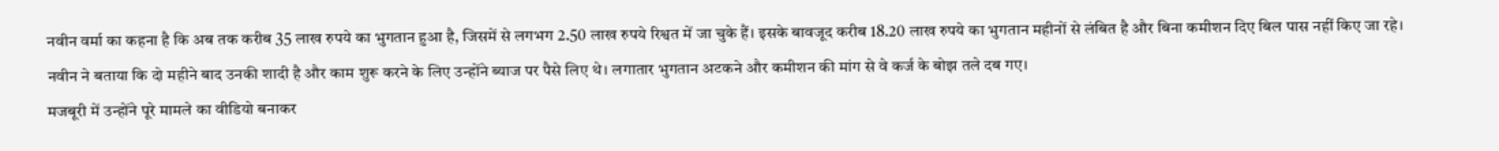नवीन वर्मा का कहना है कि अब तक करीब 35 लाख रुपये का भुगतान हुआ है, जिसमें से लगभग 2.50 लाख रुपये रिश्वत में जा चुके हैं। इसके बावजूद करीब 18.20 लाख रुपये का भुगतान महीनों से लंबित है और बिना कमीशन दिए बिल पास नहीं किए जा रहे।
नवीन ने बताया कि दो महीने बाद उनकी शादी है और काम शुरू करने के लिए उन्होंने ब्याज पर पैसे लिए थे। लगातार भुगतान अटकने और कमीशन की मांग से वे कर्ज के बोझ तले दब गए।
मजबूरी में उन्होंने पूरे मामले का वीडियो बनाकर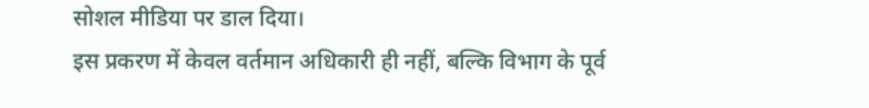सोशल मीडिया पर डाल दिया।
इस प्रकरण में केवल वर्तमान अधिकारी ही नहीं, बल्कि विभाग के पूर्व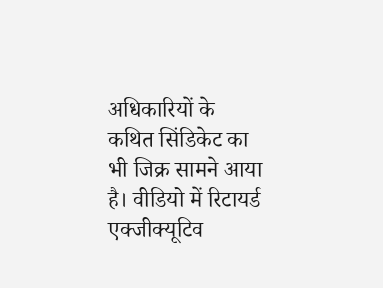अधिकारियों के कथित सिंडिकेट का भी जिक्र सामने आया है। वीडियो में रिटायर्ड एक्जीक्यूटिव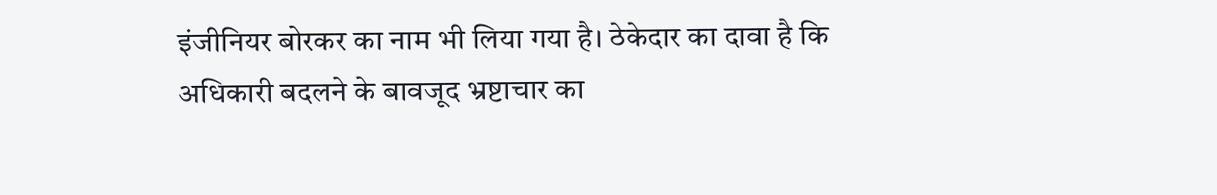इंजीनियर बोरकर का नाम भी लिया गया है। ठेकेदार का दावा है कि अधिकारी बदलने के बावजूद भ्रष्टाचार का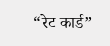“रेट कार्ड”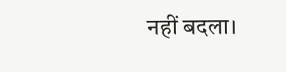नहीं बदला।